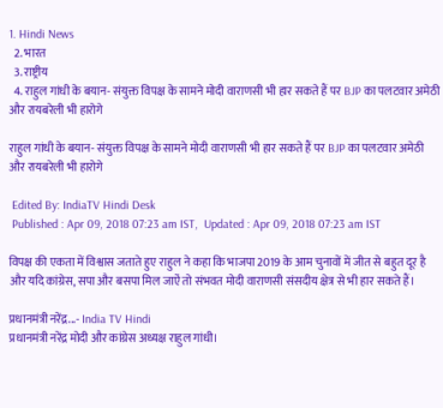1. Hindi News
  2. भारत
  3. राष्ट्रीय
  4. राहुल गांधी के बयान- संयुक्त विपक्ष के सामने मोदी वाराणसी भी हार सकते हैं पर BJP का पलटवार अमेठी और रायबरेली भी हारोगे

राहुल गांधी के बयान- संयुक्त विपक्ष के सामने मोदी वाराणसी भी हार सकते हैं पर BJP का पलटवार अमेठी और रायबरेली भी हारोगे

 Edited By: IndiaTV Hindi Desk
 Published : Apr 09, 2018 07:23 am IST,  Updated : Apr 09, 2018 07:23 am IST

विपक्ष की एकता में विश्वास जताते हुए राहुल ने कहा कि भाजपा 2019 के आम चुनावों में जीत से बहुत दूर है और यदि कांग्रेस, सपा और बसपा मिल जाऐं तो संभवत मोदी वाराणसी संसदीय क्षेत्र से भी हार सकते हैं।

प्रधानमंत्री नरेंद्र...- India TV Hindi
प्रधानमंत्री नरेंद्र मोदी और कांग्रेस अध्यक्ष राहुल गांधी।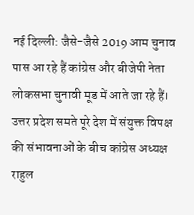नई दिल्ली: जैसे-जैसे 2019 आम चुनाव पास आ रहे हैं कांग्रेस और बीजेपी नेता लोकसभा चुनावी मूड में आते जा रहे हैं। उत्तर प्रदेश समते पूरे देश में संयुक्त विपक्ष की संभावनाओं के बीच कांग्रेस अध्यक्ष राहुल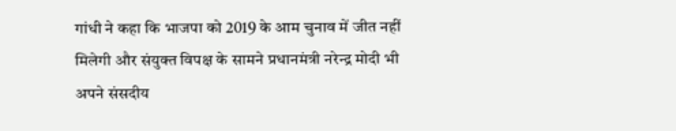गांधी ने कहा कि भाजपा को 2019 के आम चुनाव में जीत नहीं मिलेगी और संयुक्त विपक्ष के सामने प्रधानमंत्री नरेन्द्र मोदी भी अपने संसदीय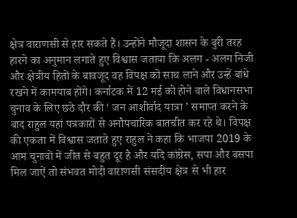क्षेत्र वाराणसी से हार सकते हैं। उन्होंने मौजूदा शासन के बुरी तरह हारने का अनुमान लगाते हुए विश्वास जताया कि अलग - अलग निजी और क्षेत्रीय हितों के बावजूद वह विपक्ष को साथ लाने और उन्हें बांधे रखने में कामयाब होंगे। कर्नाटक में 12 मई को होने वाले विधानसभा चुनाव के लिए छठे दौर की ‘ जन आशीर्वाद यात्रा ’ समाप्त करने के बाद राहुल यहां पत्रकारों से अनौपचारिक बातचीत कर रहे थे। विपक्ष की एकता में विश्वास जताते हुए राहुल ने कहा कि भाजपा 2019 के आम चुनावों में जीत से बहुत दूर है और यदि कांग्रेस, सपा और बसपा मिल जाऐं तो संभवत मोदी वाराणसी संसदीय क्षेत्र से भी हार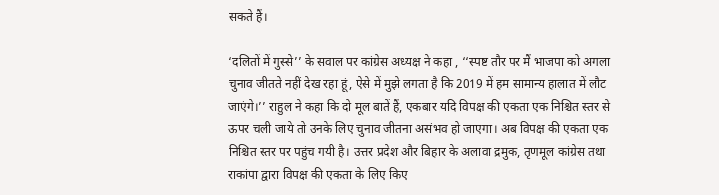सकते हैं।

‘दलितों में गुस्से’’ के सवाल पर कांग्रेस अध्यक्ष ने कहा , ‘‘स्पष्ट तौर पर मैं भाजपा को अगला चुनाव जीतते नहीं देख रहा हूं, ऐसे में मुझे लगता है कि 2019 में हम सामान्य हालात में लौट जाएंगे।’’ राहुल ने कहा कि दो मूल बातें हैं, एकबार यदि विपक्ष की एकता एक निश्चित स्तर से ऊपर चली जाये तो उनके लिए चुनाव जीतना असंभव हो जाएगा। अब विपक्ष की एकता एक निश्चित स्तर पर पहुंच गयी है। उत्तर प्रदेश और बिहार के अलावा द्रमुक, तृणमूल कांग्रेस तथा राकांपा द्वारा विपक्ष की एकता के लिए किए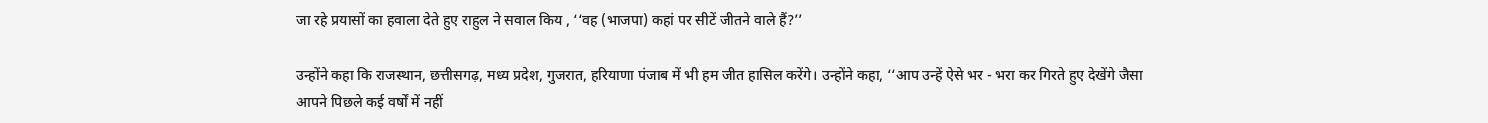जा रहे प्रयासों का हवाला देते हुए राहुल ने सवाल किय , ‘‘वह (भाजपा) कहां पर सीटें जीतने वाले हैं?’’

उन्होंने कहा कि राजस्थान, छत्तीसगढ़, मध्य प्रदेश, गुजरात, हरियाणा पंजाब में भी हम जीत हासिल करेंगे। उन्होंने कहा, ‘‘आप उन्हें ऐसे भर - भरा कर गिरते हुए देखेंगे जैसा आपने पिछले कई वर्षों में नहीं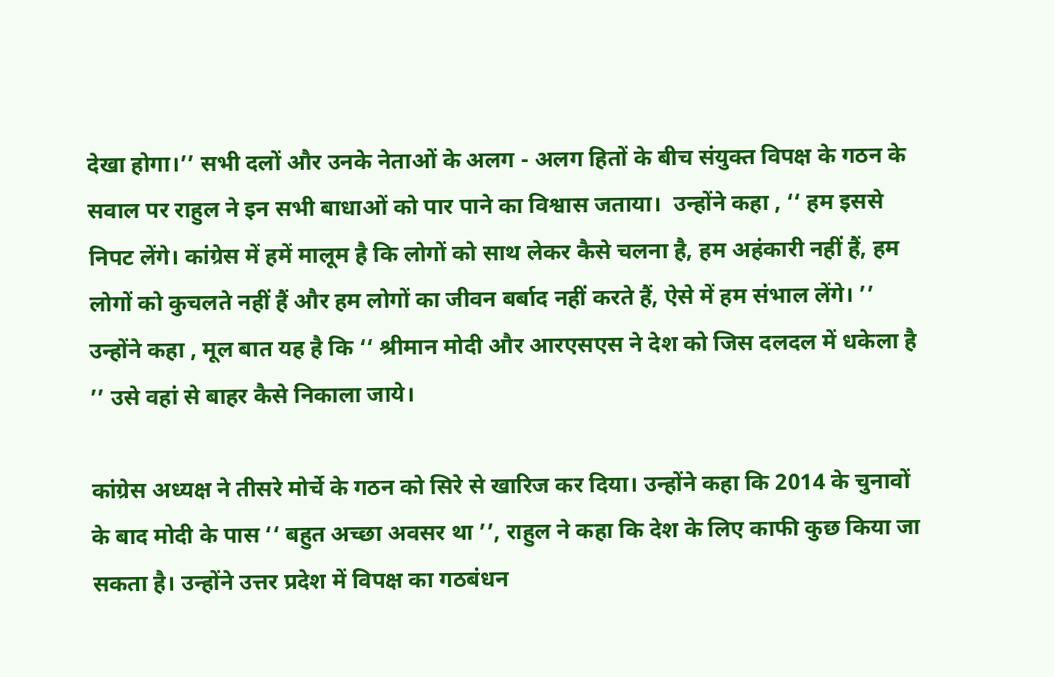देखा होगा।’’ सभी दलों और उनके नेताओं के अलग - अलग हितों के बीच संयुक्त विपक्ष के गठन के सवाल पर राहुल ने इन सभी बाधाओं को पार पाने का विश्वास जताया।  उन्होंने कहा , ‘‘ हम इससे निपट लेंगे। कांग्रेस में हमें मालूम है कि लोगों को साथ लेकर कैसे चलना है, हम अहंकारी नहीं हैं, हम लोगों को कुचलते नहीं हैं और हम लोगों का जीवन बर्बाद नहीं करते हैं, ऐसे में हम संभाल लेंगे। ’’ उन्होंने कहा , मूल बात यह है कि ‘‘ श्रीमान मोदी और आरएसएस ने देश को जिस दलदल में धकेला है ’’ उसे वहां से बाहर कैसे निकाला जाये।

कांग्रेस अध्यक्ष ने तीसरे मोर्चे के गठन को सिरे से खारिज कर दिया। उन्होंने कहा कि 2014 के चुनावों के बाद मोदी के पास ‘‘ बहुत अच्छा अवसर था ’’, राहुल ने कहा कि देश के लिए काफी कुछ किया जा सकता है। उन्होंने उत्तर प्रदेश में विपक्ष का गठबंधन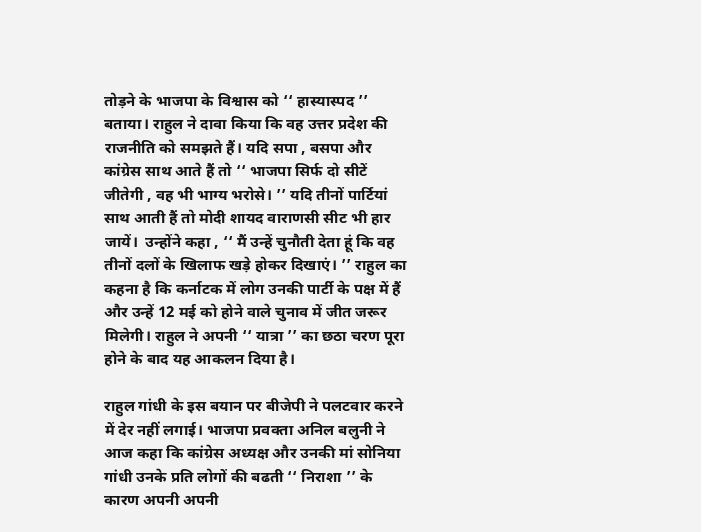तोड़ने के भाजपा के विश्वास को ‘‘ हास्यास्पद ’’ बताया। राहुल ने दावा किया कि वह उत्तर प्रदेश की राजनीति को समझते हैं। यदि सपा , बसपा और कांग्रेस साथ आते हैं तो ‘‘ भाजपा सिर्फ दो सीटें जीतेगी , वह भी भाग्य भरोसे। ’’ यदि तीनों पार्टियां साथ आती हैं तो मोदी शायद वाराणसी सीट भी हार जायें।  उन्होंने कहा , ‘‘ मैं उन्हें चुनौती देता हूं कि वह तीनों दलों के खिलाफ खड़े होकर दिखाएं। ’’ राहुल का कहना है कि कर्नाटक में लोग उनकी पार्टी के पक्ष में हैं और उन्हें 12 मई को होने वाले चुनाव में जीत जरूर मिलेगी। राहुल ने अपनी ‘‘ यात्रा ’’ का छठा चरण पूरा होने के बाद यह आकलन दिया है।

राहुल गांधी के इस बयान पर बीजेपी ने पलटवार करने में देर नहीं लगाई। भाजपा प्रवक्ता अनिल बलुनी ने आज कहा कि कांग्रेस अध्यक्ष और उनकी मां सोनिया गांधी उनके प्रति लोगों की बढती ‘‘ निराशा ’’ के कारण अपनी अपनी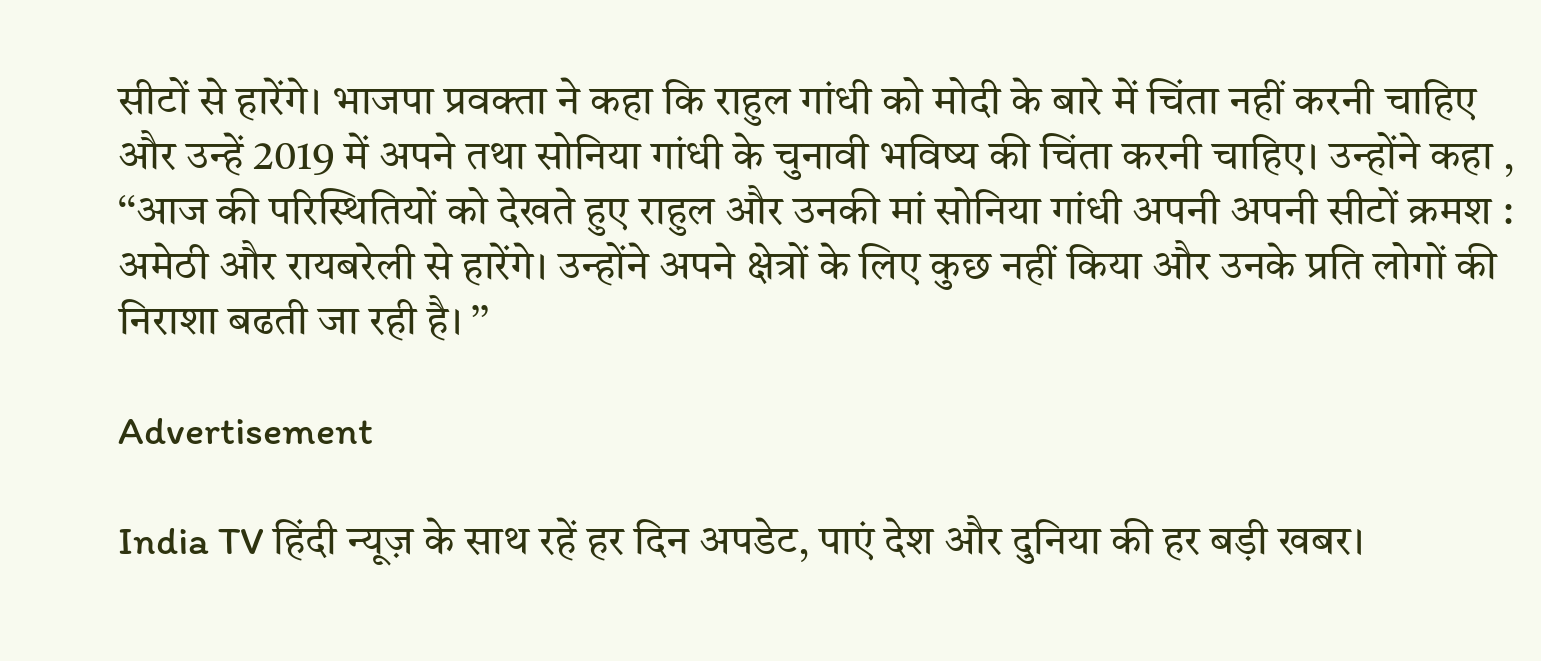सीटों से हारेंगे। भाजपा प्रवक्ता ने कहा कि राहुल गांधी को मोदी के बारे में चिंता नहीं करनी चाहिए और उन्हें 2019 में अपने तथा सोनिया गांधी के चुनावी भविष्य की चिंता करनी चाहिए। उन्होंने कहा , ‘‘आज की परिस्थितियों को देखते हुए राहुल और उनकी मां सोनिया गांधी अपनी अपनी सीटों क्रमश : अमेठी और रायबरेली से हारेंगे। उन्होंने अपने क्षेत्रों के लिए कुछ नहीं किया और उनके प्रति लोगों की निराशा बढती जा रही है। ’’

Advertisement

India TV हिंदी न्यूज़ के साथ रहें हर दिन अपडेट, पाएं देश और दुनिया की हर बड़ी खबर।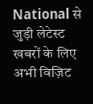National से जुड़ी लेटेस्ट खबरों के लिए अभी विज़िट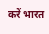करें भारत